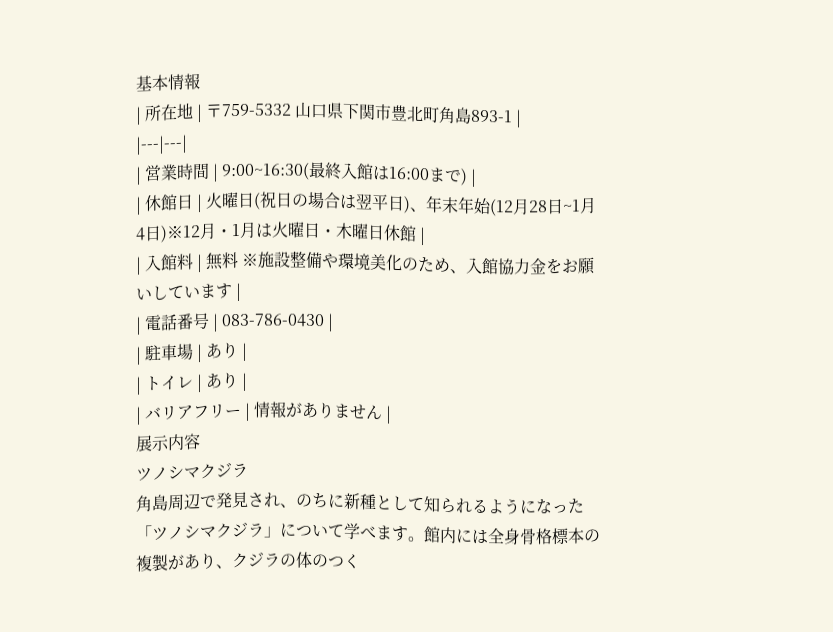基本情報
| 所在地 | 〒759-5332 山口県下関市豊北町角島893-1 |
|---|---|
| 営業時間 | 9:00~16:30(最終入館は16:00まで) |
| 休館日 | 火曜日(祝日の場合は翌平日)、年末年始(12月28日~1月4日)※12月・1月は火曜日・木曜日休館 |
| 入館料 | 無料 ※施設整備や環境美化のため、入館協力金をお願いしています |
| 電話番号 | 083-786-0430 |
| 駐車場 | あり |
| トイレ | あり |
| バリアフリー | 情報がありません |
展示内容
ツノシマクジラ
角島周辺で発見され、のちに新種として知られるようになった「ツノシマクジラ」について学べます。館内には全身骨格標本の複製があり、クジラの体のつく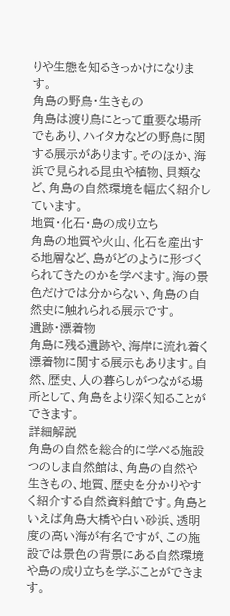りや生態を知るきっかけになります。
角島の野鳥・生きもの
角島は渡り鳥にとって重要な場所でもあり、ハイタカなどの野鳥に関する展示があります。そのほか、海浜で見られる昆虫や植物、貝類など、角島の自然環境を幅広く紹介しています。
地質・化石・島の成り立ち
角島の地質や火山、化石を産出する地層など、島がどのように形づくられてきたのかを学べます。海の景色だけでは分からない、角島の自然史に触れられる展示です。
遺跡・漂着物
角島に残る遺跡や、海岸に流れ着く漂着物に関する展示もあります。自然、歴史、人の暮らしがつながる場所として、角島をより深く知ることができます。
詳細解説
角島の自然を総合的に学べる施設
つのしま自然館は、角島の自然や生きもの、地質、歴史を分かりやすく紹介する自然資料館です。角島といえば角島大橋や白い砂浜、透明度の高い海が有名ですが、この施設では景色の背景にある自然環境や島の成り立ちを学ぶことができます。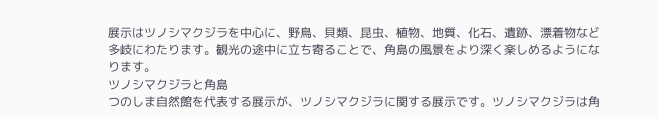展示はツノシマクジラを中心に、野鳥、貝類、昆虫、植物、地質、化石、遺跡、漂着物など多岐にわたります。観光の途中に立ち寄ることで、角島の風景をより深く楽しめるようになります。
ツノシマクジラと角島
つのしま自然館を代表する展示が、ツノシマクジラに関する展示です。ツノシマクジラは角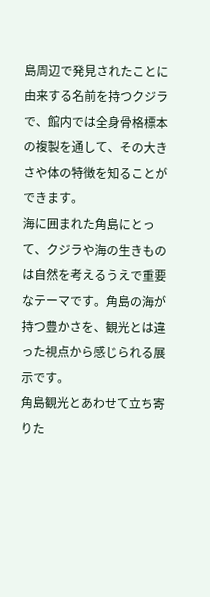島周辺で発見されたことに由来する名前を持つクジラで、館内では全身骨格標本の複製を通して、その大きさや体の特徴を知ることができます。
海に囲まれた角島にとって、クジラや海の生きものは自然を考えるうえで重要なテーマです。角島の海が持つ豊かさを、観光とは違った視点から感じられる展示です。
角島観光とあわせて立ち寄りた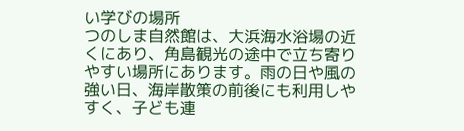い学びの場所
つのしま自然館は、大浜海水浴場の近くにあり、角島観光の途中で立ち寄りやすい場所にあります。雨の日や風の強い日、海岸散策の前後にも利用しやすく、子ども連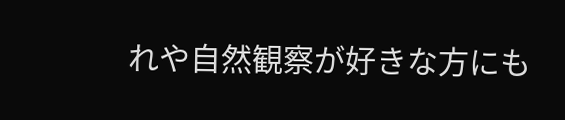れや自然観察が好きな方にも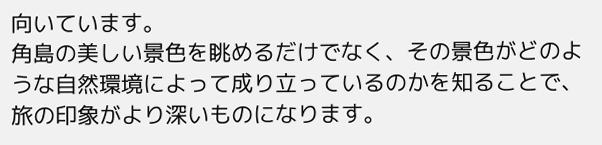向いています。
角島の美しい景色を眺めるだけでなく、その景色がどのような自然環境によって成り立っているのかを知ることで、旅の印象がより深いものになります。